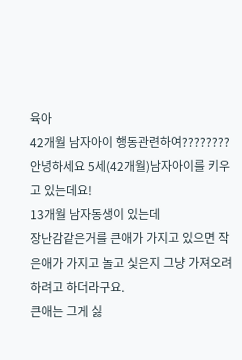육아
42개월 남자아이 행동관련하여????????
안녕하세요 5세(42개월)남자아이를 키우고 있는데요!
13개월 남자동생이 있는데
장난감같은거를 큰애가 가지고 있으면 작은애가 가지고 놀고 싳은지 그냥 가져오려하려고 하더라구요.
큰애는 그게 싫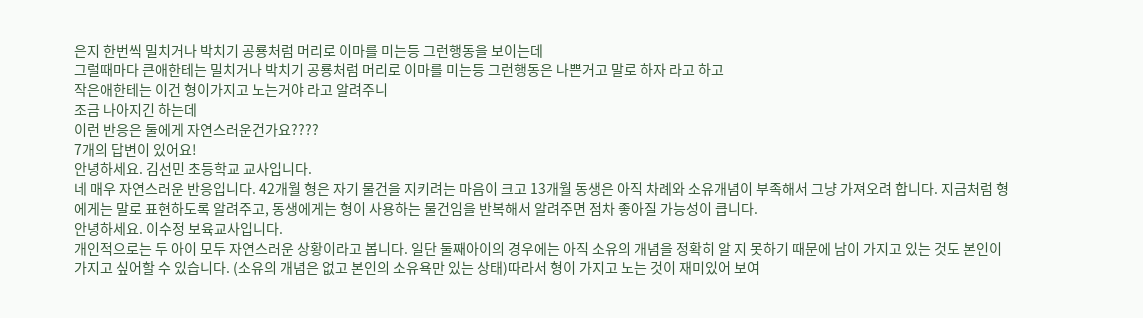은지 한번씩 밀치거나 박치기 공룡처럼 머리로 이마를 미는등 그런행동을 보이는데
그럴때마다 큰애한테는 밀치거나 박치기 공룡처럼 머리로 이마를 미는등 그런행동은 나쁜거고 말로 하자 라고 하고
작은애한테는 이건 형이가지고 노는거야 라고 알려주니
조금 나아지긴 하는데
이런 반응은 둘에게 자연스러운건가요????
7개의 답변이 있어요!
안녕하세요. 김선민 초등학교 교사입니다.
네 매우 자연스러운 반응입니다. 42개월 형은 자기 물건을 지키려는 마음이 크고 13개월 동생은 아직 차례와 소유개념이 부족해서 그냥 가져오려 합니다. 지금처럼 형에게는 말로 표현하도록 알려주고, 동생에게는 형이 사용하는 물건임을 반복해서 알려주면 점차 좋아질 가능성이 큽니다.
안녕하세요. 이수정 보육교사입니다.
개인적으로는 두 아이 모두 자연스러운 상황이라고 봅니다. 일단 둘째아이의 경우에는 아직 소유의 개념을 정확히 알 지 못하기 때문에 남이 가지고 있는 것도 본인이 가지고 싶어할 수 있습니다. (소유의 개념은 없고 본인의 소유욕만 있는 상태)따라서 형이 가지고 노는 것이 재미있어 보여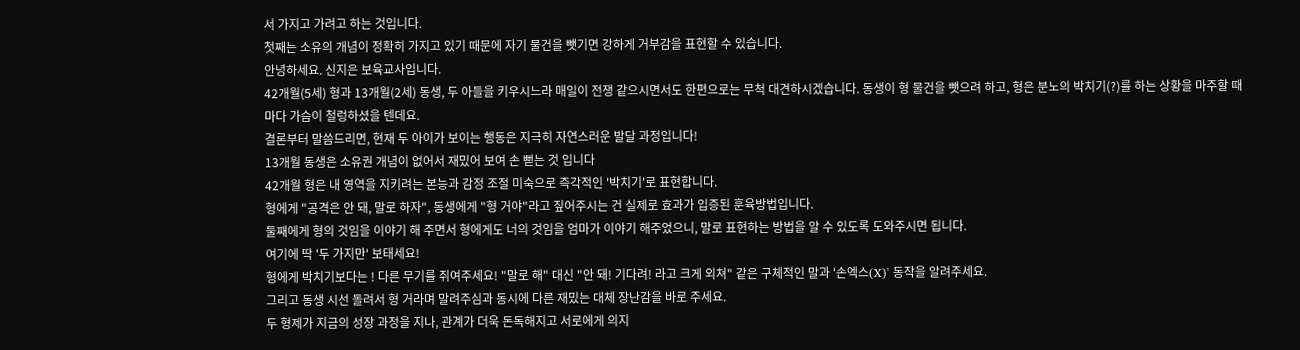서 가지고 가려고 하는 것입니다.
첫째는 소유의 개념이 정확히 가지고 있기 때문에 자기 물건을 뺏기면 강하게 거부감을 표현할 수 있습니다.
안녕하세요. 신지은 보육교사입니다.
42개월(5세) 형과 13개월(2세) 동생, 두 아들을 키우시느라 매일이 전쟁 같으시면서도 한편으로는 무척 대견하시겠습니다. 동생이 형 물건을 뺏으려 하고, 형은 분노의 박치기(?)를 하는 상황을 마주할 때마다 가슴이 철렁하셨을 텐데요.
결론부터 말씀드리면, 현재 두 아이가 보이는 행동은 지극히 자연스러운 발달 과정입니다!
13개월 동생은 소유권 개념이 없어서 재밌어 보여 손 뻗는 것 입니다
42개월 형은 내 영역을 지키려는 본능과 감정 조절 미숙으로 즉각적인 '박치기'로 표현합니다.
형에게 "공격은 안 돼, 말로 하자", 동생에게 "형 거야"라고 짚어주시는 건 실제로 효과가 입증된 훈육방법입니다.
둘째에게 형의 것임을 이야기 해 주면서 형에게도 너의 것임을 엄마가 이야기 해주었으니, 말로 표현하는 방법을 알 수 있도록 도와주시면 됩니다.
여기에 딱 '두 가지만' 보태세요!
형에게 박치기보다는 ! 다른 무기를 쥐여주세요! "말로 해" 대신 "안 돼! 기다려! 라고 크게 외쳐" 같은 구체적인 말과 '손엑스(X)' 동작을 알려주세요.
그리고 동생 시선 돌려서 형 거라며 말려주심과 동시에 다른 재밌는 대체 장난감을 바로 주세요.
두 형제가 지금의 성장 과정을 지나, 관계가 더욱 돈독해지고 서로에게 의지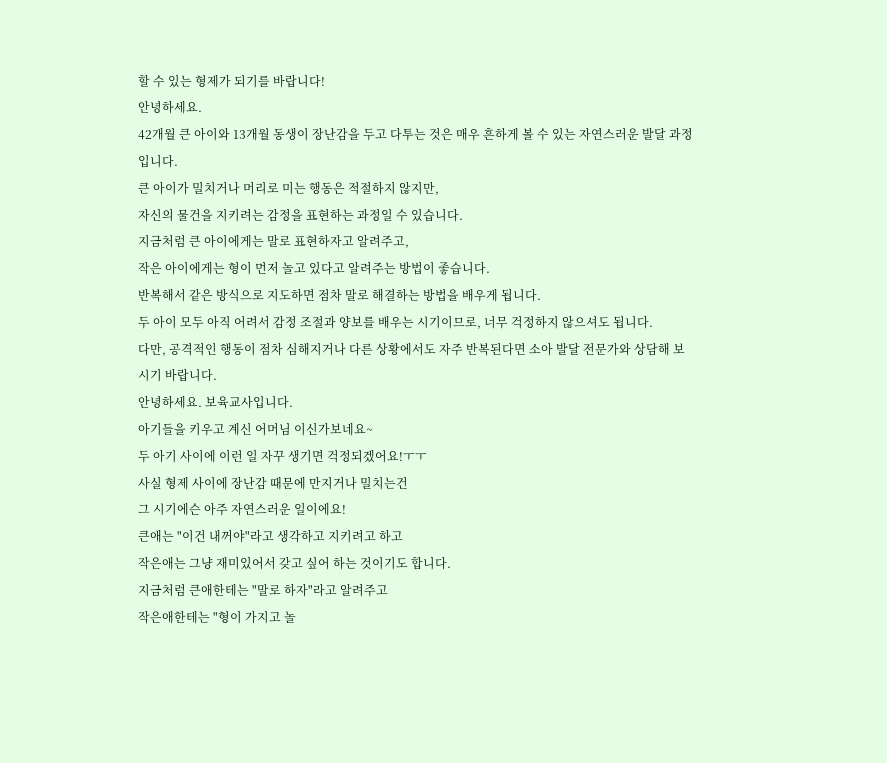할 수 있는 형제가 되기를 바랍니다!
안녕하세요.
42개월 큰 아이와 13개월 동생이 장난감을 두고 다투는 것은 매우 흔하게 볼 수 있는 자연스러운 발달 과정입니다.
큰 아이가 밀치거나 머리로 미는 행동은 적절하지 않지만,
자신의 물건을 지키려는 감정을 표현하는 과정일 수 있습니다.
지금처럼 큰 아이에게는 말로 표현하자고 알려주고,
작은 아이에게는 형이 먼저 놀고 있다고 알려주는 방법이 좋습니다.
반복해서 같은 방식으로 지도하면 점차 말로 해결하는 방법을 배우게 됩니다.
두 아이 모두 아직 어려서 감정 조절과 양보를 배우는 시기이므로, 너무 걱정하지 않으셔도 됩니다.
다만, 공격적인 행동이 점차 심해지거나 다른 상황에서도 자주 반복된다면 소아 발달 전문가와 상담해 보시기 바랍니다.
안녕하세요. 보육교사입니다.
아기들을 키우고 계신 어머님 이신가보네요~
두 아기 사이에 이런 일 자꾸 생기면 걱정되겠어요!ㅜㅜ
사실 형제 사이에 장난감 때문에 만지거나 밀치는건
그 시기에슨 아주 자연스러운 일이에요!
큰애는 "이건 내꺼야"라고 생각하고 지키려고 하고
작은애는 그냥 재미있어서 갖고 싶어 하는 것이기도 합니다.
지금처럼 큰애한테는 "말로 하자"라고 알려주고
작은애한테는 "형이 가지고 놀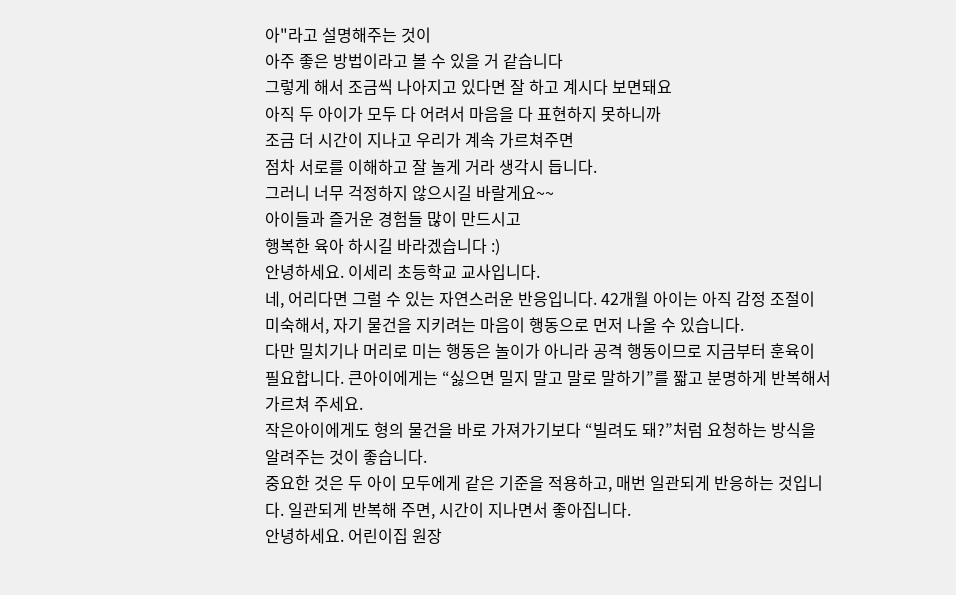아"라고 설명해주는 것이
아주 좋은 방법이라고 볼 수 있을 거 같습니다
그렇게 해서 조금씩 나아지고 있다면 잘 하고 계시다 보면돼요
아직 두 아이가 모두 다 어려서 마음을 다 표현하지 못하니까
조금 더 시간이 지나고 우리가 계속 가르쳐주면
점차 서로를 이해하고 잘 놀게 거라 생각시 듭니다.
그러니 너무 걱정하지 않으시길 바랄게요~~
아이들과 즐거운 경험들 많이 만드시고
행복한 육아 하시길 바라겠습니다 :)
안녕하세요. 이세리 초등학교 교사입니다.
네, 어리다면 그럴 수 있는 자연스러운 반응입니다. 42개월 아이는 아직 감정 조절이 미숙해서, 자기 물건을 지키려는 마음이 행동으로 먼저 나올 수 있습니다.
다만 밀치기나 머리로 미는 행동은 놀이가 아니라 공격 행동이므로 지금부터 훈육이 필요합니다. 큰아이에게는 “싫으면 밀지 말고 말로 말하기”를 짧고 분명하게 반복해서 가르쳐 주세요.
작은아이에게도 형의 물건을 바로 가져가기보다 “빌려도 돼?”처럼 요청하는 방식을 알려주는 것이 좋습니다.
중요한 것은 두 아이 모두에게 같은 기준을 적용하고, 매번 일관되게 반응하는 것입니다. 일관되게 반복해 주면, 시간이 지나면서 좋아집니다.
안녕하세요. 어린이집 원장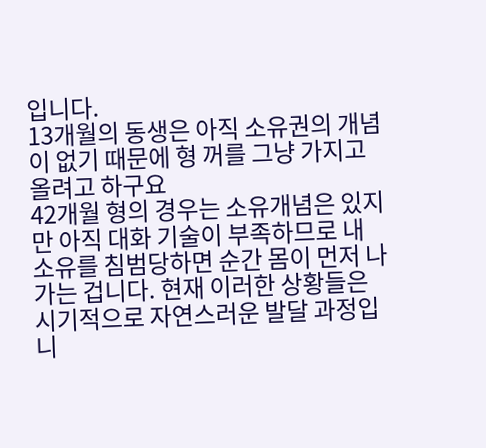입니다.
13개월의 동생은 아직 소유권의 개념이 없기 때문에 형 꺼를 그냥 가지고 올려고 하구요
42개월 형의 경우는 소유개념은 있지만 아직 대화 기술이 부족하므로 내 소유를 침범당하면 순간 몸이 먼저 나가는 겁니다. 현재 이러한 상황들은 시기적으로 자연스러운 발달 과정입니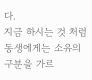다.
지금 하시는 것 처럼 동생에게는 소유의 구분을 가르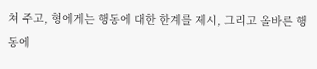쳐 주고, 형에게는 행동에 대한 한계를 제시, 그리고 올바른 행동에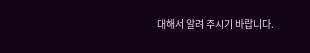대해서 알려 주시기 바랍니다.